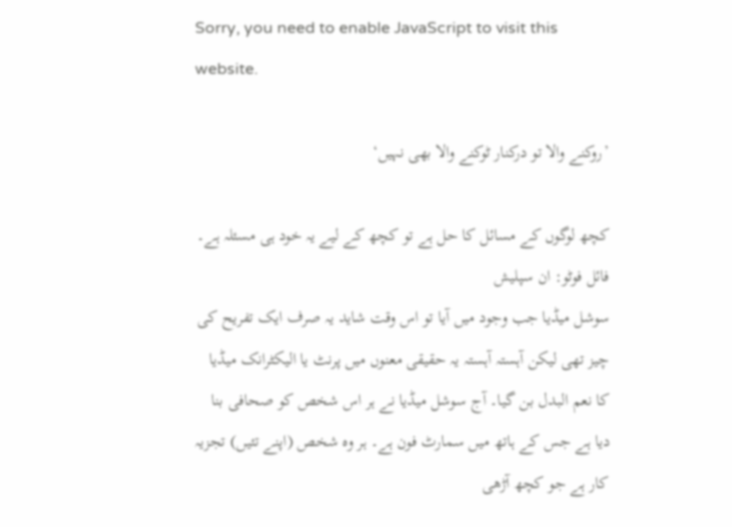Sorry, you need to enable JavaScript to visit this website.

’روکنے والا تو درکنار ٹوکنے والا بھی نہیں‘

کچھ لوگوں کے مسائل کا حل ہے تو کچھ کے لیے یہ خود ہی مسئلہ ہے۔ فائل فوٹو: ان سپلیش
سوشل میڈیا جب وجود میں آیا تو اس وقت شاید یہ صرف ایک تفریح کی چیز تھی لیکن آہستہ آہستہ یہ حقیقی معنوں میں پرنٹ یا الیکٹرانک میڈیا کا نعم البدل بن گیا۔ آج سوشل میڈیا نے ہر اس شخص کو صحافی بنا دیا ہے جس کے ہاتھ میں سمارٹ فون ہے۔ ہر وہ شخص (اپنے تئیں) تجزیہ کار ہے جو کچھ آڑھی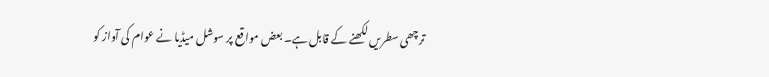ترچھی سطریں لکھنے کے قابل ہے۔ بعض مواقع پر سوشل میڈیا نے عوام کی آواز کو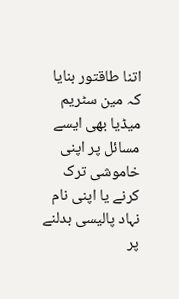اتنا طاقتور بنایا کہ مین سٹریم میڈیا بھی ایسے مسائل پر اپنی خاموشی ترک کرنے یا اپنی نام نہاد پالیسی بدلنے پر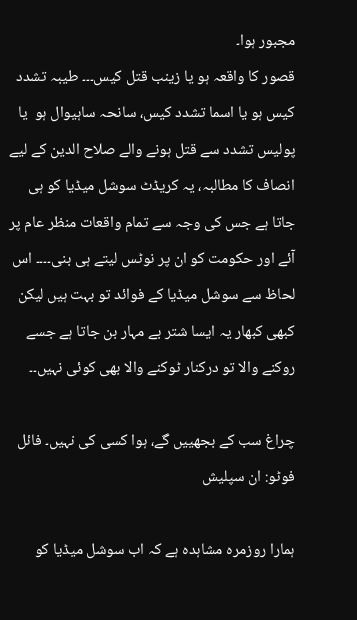مجبور ہوا۔
قصور کا واقعہ ہو یا زینب قتل کیس۔۔۔ طیبہ تشدد کیس ہو یا اسما تشدد کیس، سانحہ ساہیوال ہو  یا پولیس تشدد سے قتل ہونے والے صلاح الدین کے لیے انصاف کا مطالبہ، یہ کریڈٹ سوشل میڈیا کو ہی جاتا ہے جس کی وجہ سے تمام واقعات منظر عام پر آئے اور حکومت کو ان پر نوٹس لیتے ہی بنی۔۔۔۔ اس لحاظ سے سوشل میڈیا کے فوائد تو بہت ہیں لیکن کبھی کبھار یہ ایسا شتر بے مہار بن جاتا ہے جسے روکنے والا تو درکنار ٹوکنے والا بھی کوئی نہیں۔۔

چراغ سب کے بجھییں گے، ہوا کسی کی نہیں۔ فائل فوٹو: ان سپلیش

ہمارا روزمرہ مشاہدہ ہے کہ اب سوشل میڈیا کو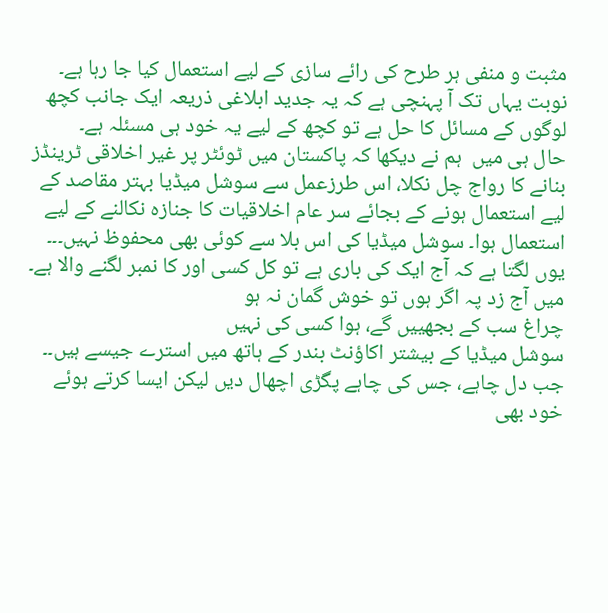مثبت و منفی ہر طرح کی رائے سازی کے لیے استعمال کیا جا رہا ہے۔ نوبت یہاں تک آ پہنچی ہے کہ یہ جدید ابلاغی ذریعہ ایک جانب کچھ لوگوں کے مسائل کا حل ہے تو کچھ کے لیے یہ خود ہی مسئلہ ہے۔
حال ہی میں  ہم نے دیکھا کہ پاکستان میں ٹوئٹر پر غیر اخلاقی ٹرینڈز بنانے کا رواج چل نکلا، اس طرزعمل سے سوشل میڈیا بہتر مقاصد کے لیے استعمال ہونے کے بجائے سر عام اخلاقیات کا جنازہ نکالنے کے لیے استعمال ہوا۔ سوشل میڈیا کی اس بلا سے کوئی بھی محفوظ نہیں۔۔۔ یوں لگتا ہے کہ آج ایک کی باری ہے تو کل کسی اور کا نمبر لگنے والا ہے۔
میں آج زد پہ اگر ہوں تو خوش گمان نہ ہو
چراغ سب کے بجھییں گے، ہوا کسی کی نہیں
سوشل میڈیا کے بیشتر اکاؤنٹ بندر کے ہاتھ میں استرے جیسے ہیں۔۔ جب دل چاہے، جس کی چاہے پگڑی اچھال دیں لیکن ایسا کرتے ہوئے خود بھی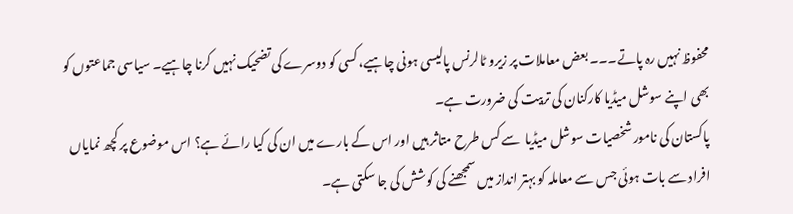محفوظ نہیں رہ پاتے۔۔۔ بعض معاملات پر زیرو ٹالرنس پالیسی ہونی چاہیے، کسی کو دوسرے کی تضحیک نہیں کرنا چاہیے۔ سیاسی جماعتوں کو بھی اپنے سوشل میڈیا کارکنان کی تربیت کی ضرورت ہے۔
پاکستان کی نامور شخصیات سوشل میڈیا  سے کس طرح متاثر ہیں اور اس کے بارے میں ان کی کیا رائے ہے؟ اس موضوع پر کچھ نمایاں افراد سے بات ہوئی جس سے معاملہ کو بہتر انداز میں سمجھنے کی کوشش کی جا سکتی ہے۔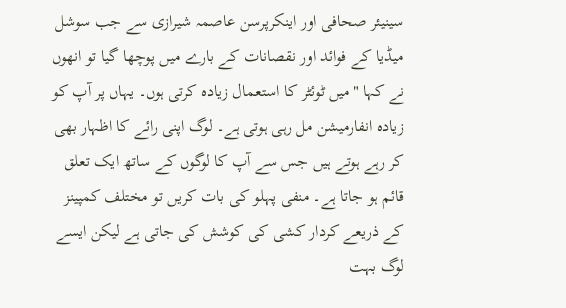سینیئر صحافی اور اینکرپرسن عاصمہ شیرازی سے جب سوشل میڈیا کے فوائد اور نقصانات کے بارے میں پوچھا گیا تو انھوں نے کہا "میں ٹوئٹر کا استعمال زیادہ کرتی ہوں۔ یہاں پر آپ کو زیادہ انفارمیشن مل رہی ہوتی ہے۔ لوگ اپنی رائے کا اظہار بھی کر رہے ہوتے ہیں جس سے آپ کا لوگوں کے ساتھ ایک تعلق قائم ہو جاتا ہے۔ منفی پہلو کی بات کریں تو مختلف کمپینز کے ذریعے کردار کشی کی کوشش کی جاتی ہے لیکن ایسے لوگ بہت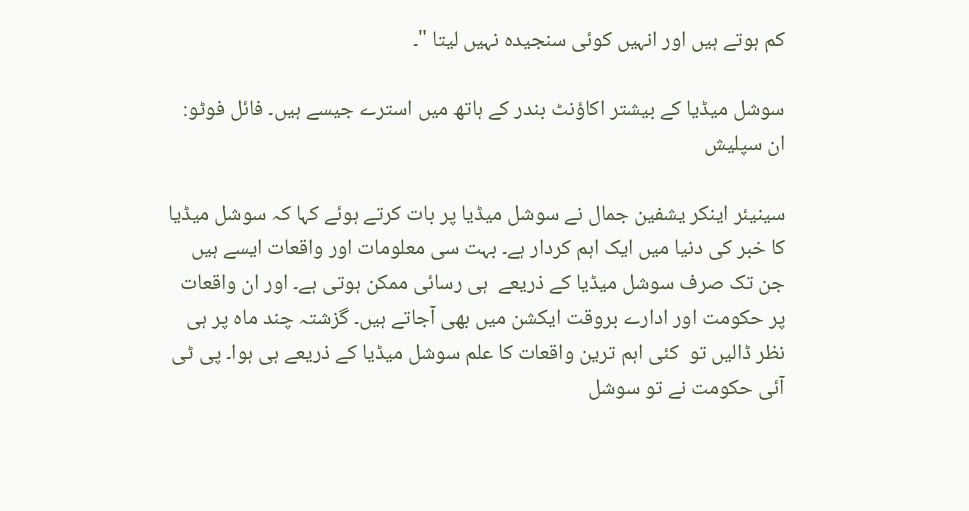کم ہوتے ہیں اور انہیں کوئی سنجیدہ نہیں لیتا "۔

سوشل میڈیا کے بیشتر اکاؤنٹ بندر کے ہاتھ میں استرے جیسے ہیں۔ فائل فوٹو: ان سپلیش

سینیئر اینکر یشفین جمال نے سوشل میڈیا پر بات کرتے ہوئے کہا کہ سوشل میڈیا کا خبر کی دنیا میں ایک اہم کردار ہے۔ بہت سی معلومات اور واقعات ایسے ہیں جن تک صرف سوشل میڈیا کے ذریعے  ہی رسائی ممکن ہوتی ہے۔ اور ان واقعات پر حکومت اور ادارے بروقت ایکشن میں بھی آجاتے ہیں۔ گزشتہ چند ماہ پر ہی نظر ڈالیں تو  کئی اہم ترین واقعات کا علم سوشل میڈیا کے ذریعے ہی ہوا۔ پی ٹی آئی حکومت نے تو سوشل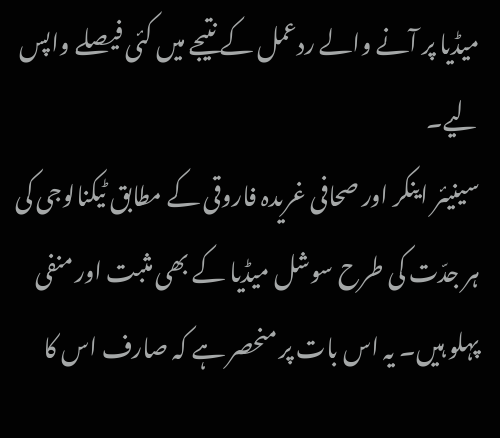میڈیا پر آنے والے ردعمل کے نتیجے میں کئی فیصلے واپس لیے۔
سینیئر اینکر اور صحافی غریدہ فاروقی کے مطابق ٹیکنالوجی کی ہر جدّت کی طرح سوشل میڈیا کے بھی مثبت اور منفی پہلو ہیں۔ یہ اس بات پر منحصر ہے کہ صارف اس کا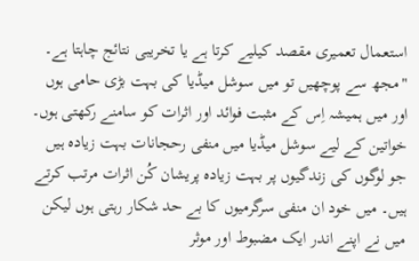استعمال تعمیری مقصد کیلیے کرتا ہے یا تخریبی نتائج چاہتا ہے۔ "مجھ سے پوچھیں تو میں سوشل میڈیا کی بہت بڑی حامی ہوں اور میں ہمیشہ اِس کے مثبت فوائد اور اثرات کو سامنے رکھتی ہوں۔ خواتین کے لیے سوشل میڈیا میں منفی رحجانات بہت زیادہ ہیں جو لوگوں کی زندگیوں پر بہت زیادہ پریشان کُن اثرات مرتب کرتے ہیں۔ میں خود ان منفی سرگرمیوں کا بے حد شکار رہتی ہوں لیکن میں نے اپنے اندر ایک مضبوط اور موثر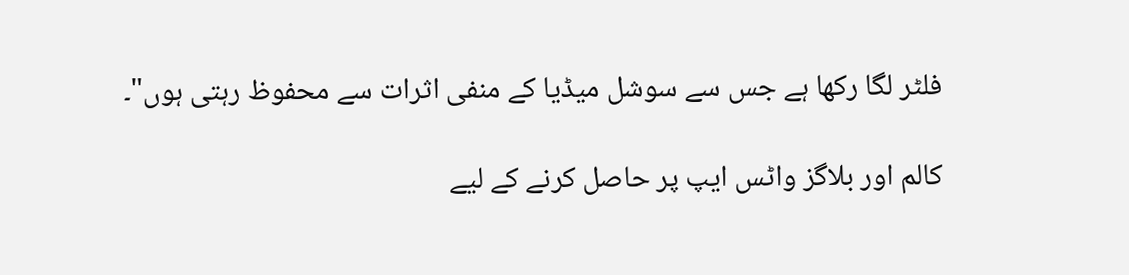فلٹر لگا رکھا ہے جس سے سوشل میڈیا کے منفی اثرات سے محفوظ رہتی ہوں"۔

کالم اور بلاگز واٹس ایپ پر حاصل کرنے کے لیے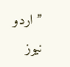’’اردو نیوز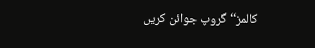کالمز‘‘ گروپ جوائن کریں